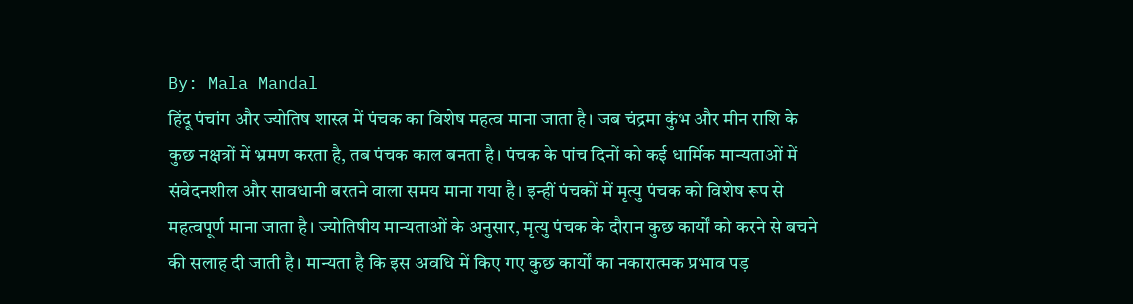By: Mala Mandal
हिंदू पंचांग और ज्योतिष शास्त्र में पंचक का विशेष महत्व माना जाता है। जब चंद्रमा कुंभ और मीन राशि के कुछ नक्षत्रों में भ्रमण करता है, तब पंचक काल बनता है। पंचक के पांच दिनों को कई धार्मिक मान्यताओं में संवेदनशील और सावधानी बरतने वाला समय माना गया है। इन्हीं पंचकों में मृत्यु पंचक को विशेष रूप से महत्वपूर्ण माना जाता है। ज्योतिषीय मान्यताओं के अनुसार, मृत्यु पंचक के दौरान कुछ कार्यों को करने से बचने की सलाह दी जाती है। मान्यता है कि इस अवधि में किए गए कुछ कार्यों का नकारात्मक प्रभाव पड़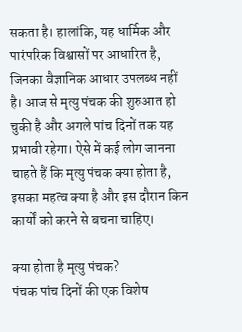सकता है। हालांकि, यह धार्मिक और पारंपरिक विश्वासों पर आधारित है, जिनका वैज्ञानिक आधार उपलब्ध नहीं है। आज से मृत्यु पंचक की शुरुआत हो चुकी है और अगले पांच दिनों तक यह प्रभावी रहेगा। ऐसे में कई लोग जानना चाहते हैं कि मृत्यु पंचक क्या होता है, इसका महत्व क्या है और इस दौरान किन कार्यों को करने से बचना चाहिए।

क्या होता है मृत्यु पंचक?
पंचक पांच दिनों की एक विशेष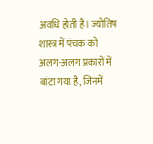अवधि होती है। ज्योतिष शास्त्र में पंचक को अलग-अलग प्रकारों में बांटा गया है, जिनमें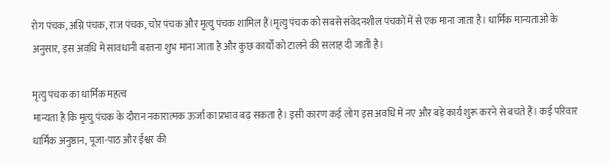रोग पंचक, अग्नि पंचक, राज पंचक, चोर पंचक और मृत्यु पंचक शामिल हैं।मृत्यु पंचक को सबसे संवेदनशील पंचकों में से एक माना जाता है। धार्मिक मान्यताओं के अनुसार, इस अवधि में सावधानी बरतना शुभ माना जाता है और कुछ कार्यों को टालने की सलाह दी जाती है।

मृत्यु पंचक का धार्मिक महत्व
मान्यता है कि मृत्यु पंचक के दौरान नकारात्मक ऊर्जा का प्रभाव बढ़ सकता है। इसी कारण कई लोग इस अवधि में नए और बड़े कार्य शुरू करने से बचते हैं। कई परिवार धार्मिक अनुष्ठान, पूजा-पाठ और ईश्वर की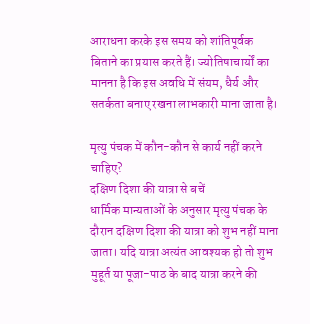आराधना करके इस समय को शांतिपूर्वक बिताने का प्रयास करते हैं। ज्योतिषाचार्यों का मानना है कि इस अवधि में संयम, धैर्य और सतर्कता बनाए रखना लाभकारी माना जाता है।

मृत्यु पंचक में कौन-कौन से कार्य नहीं करने चाहिए?
दक्षिण दिशा की यात्रा से बचें
धार्मिक मान्यताओं के अनुसार मृत्यु पंचक के दौरान दक्षिण दिशा की यात्रा को शुभ नहीं माना जाता। यदि यात्रा अत्यंत आवश्यक हो तो शुभ मुहूर्त या पूजा-पाठ के बाद यात्रा करने की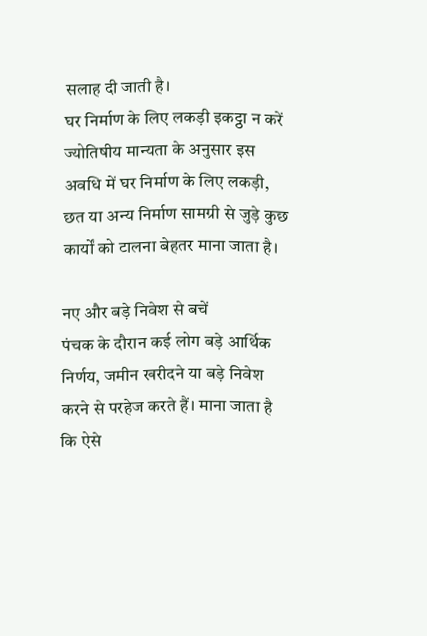सलाह दी जाती है।
घर निर्माण के लिए लकड़ी इकट्ठा न करें
ज्योतिषीय मान्यता के अनुसार इस अवधि में घर निर्माण के लिए लकड़ी, छत या अन्य निर्माण सामग्री से जुड़े कुछ कार्यों को टालना बेहतर माना जाता है।

नए और बड़े निवेश से बचें
पंचक के दौरान कई लोग बड़े आर्थिक निर्णय, जमीन खरीदने या बड़े निवेश करने से परहेज करते हैं। माना जाता है कि ऐसे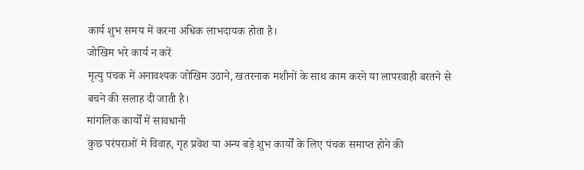कार्य शुभ समय में करना अधिक लाभदायक होता है।
जोखिम भरे कार्य न करें
मृत्यु पंचक में अनावश्यक जोखिम उठाने, खतरनाक मशीनों के साथ काम करने या लापरवाही बरतने से बचने की सलाह दी जाती है।
मांगलिक कार्यों में सावधानी
कुछ परंपराओं में विवाह, गृह प्रवेश या अन्य बड़े शुभ कार्यों के लिए पंचक समाप्त होने की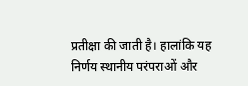प्रतीक्षा की जाती है। हालांकि यह निर्णय स्थानीय परंपराओं और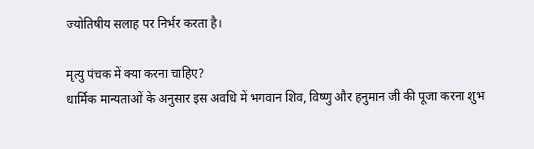ज्योतिषीय सलाह पर निर्भर करता है।

मृत्यु पंचक में क्या करना चाहिए?
धार्मिक मान्यताओं के अनुसार इस अवधि में भगवान शिव, विष्णु और हनुमान जी की पूजा करना शुभ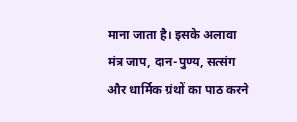माना जाता है। इसके अलावा मंत्र जाप, दान-पुण्य, सत्संग और धार्मिक ग्रंथों का पाठ करने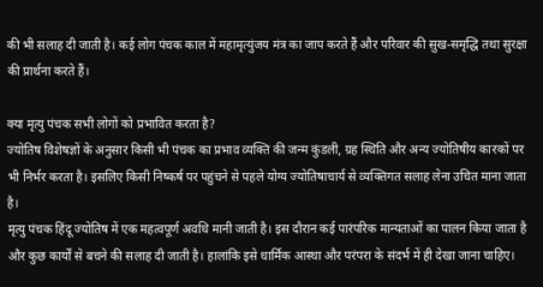की भी सलाह दी जाती है। कई लोग पंचक काल में महामृत्युंजय मंत्र का जाप करते हैं और परिवार की सुख-समृद्धि तथा सुरक्षा की प्रार्थना करते हैं।

क्या मृत्यु पंचक सभी लोगों को प्रभावित करता है?
ज्योतिष विशेषज्ञों के अनुसार किसी भी पंचक का प्रभाव व्यक्ति की जन्म कुंडली, ग्रह स्थिति और अन्य ज्योतिषीय कारकों पर भी निर्भर करता है। इसलिए किसी निष्कर्ष पर पहुंचने से पहले योग्य ज्योतिषाचार्य से व्यक्तिगत सलाह लेना उचित माना जाता है।
मृत्यु पंचक हिंदू ज्योतिष में एक महत्वपूर्ण अवधि मानी जाती है। इस दौरान कई पारंपरिक मान्यताओं का पालन किया जाता है और कुछ कार्यों से बचने की सलाह दी जाती है। हालांकि इसे धार्मिक आस्था और परंपरा के संदर्भ में ही देखा जाना चाहिए।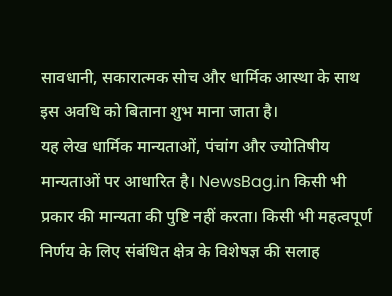सावधानी, सकारात्मक सोच और धार्मिक आस्था के साथ इस अवधि को बिताना शुभ माना जाता है।
यह लेख धार्मिक मान्यताओं, पंचांग और ज्योतिषीय मान्यताओं पर आधारित है। NewsBag.in किसी भी प्रकार की मान्यता की पुष्टि नहीं करता। किसी भी महत्वपूर्ण निर्णय के लिए संबंधित क्षेत्र के विशेषज्ञ की सलाह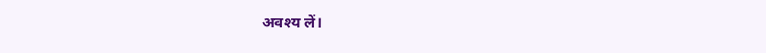अवश्य लें।